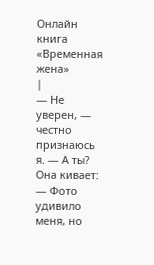Онлайн книга «Временная жена»
|
— Не уверен, — честно признаюсь я. — А ты? Она кивает: — Фото удивило меня, но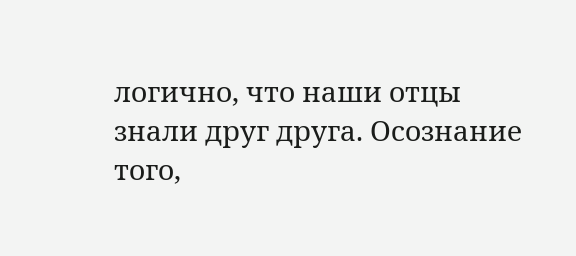логично, что наши отцы знали друг друга. Осознание того,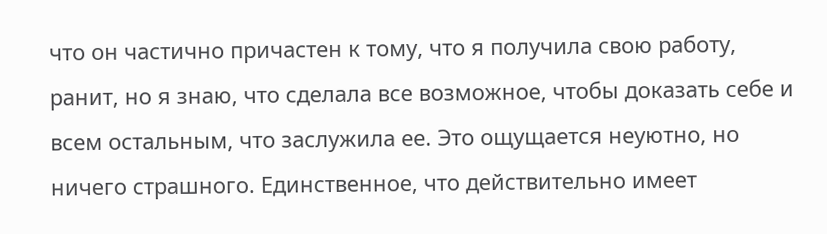что он частично причастен к тому, что я получила свою работу, ранит, но я знаю, что сделала все возможное, чтобы доказать себе и всем остальным, что заслужила ее. Это ощущается неуютно, но ничего страшного. Единственное, что действительно имеет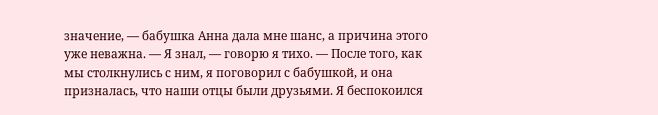значение, — бабушка Анна дала мне шанс, а причина этого уже неважна. — Я знал, — говорю я тихо. — После того, как мы столкнулись с ним, я поговорил с бабушкой, и она призналась, что наши отцы были друзьями. Я беспокоился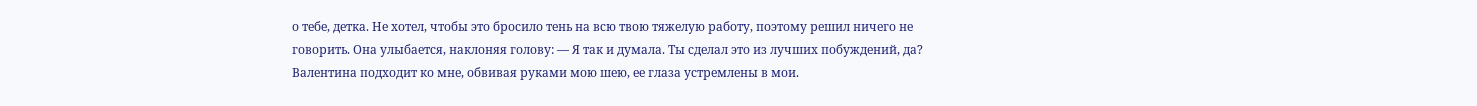о тебе, детка. Не хотел, чтобы это бросило тень на всю твою тяжелую работу, поэтому решил ничего не говорить. Она улыбается, наклоняя голову: — Я так и думала. Ты сделал это из лучших побуждений, да? Валентина подходит ко мне, обвивая руками мою шею, ее глаза устремлены в мои.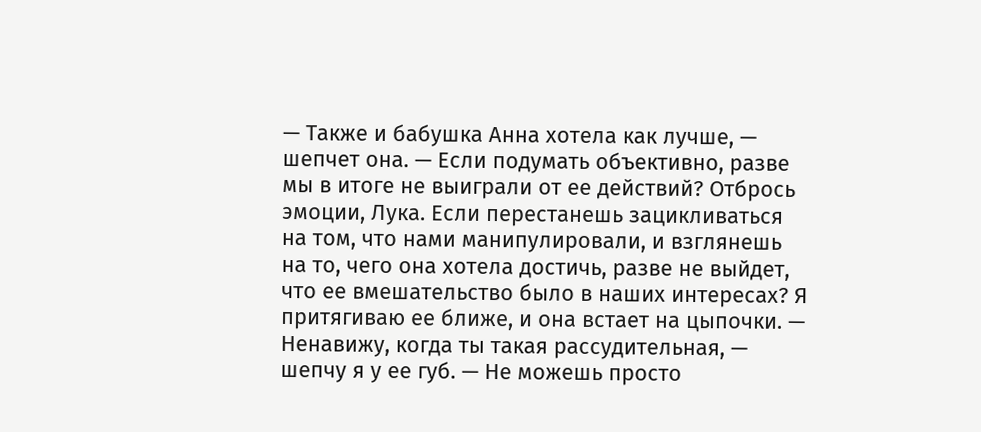— Также и бабушка Анна хотела как лучше, — шепчет она. — Если подумать объективно, разве мы в итоге не выиграли от ее действий? Отбрось эмоции, Лука. Если перестанешь зацикливаться на том, что нами манипулировали, и взглянешь на то, чего она хотела достичь, разве не выйдет, что ее вмешательство было в наших интересах? Я притягиваю ее ближе, и она встает на цыпочки. — Ненавижу, когда ты такая рассудительная, — шепчу я у ее губ. — Не можешь просто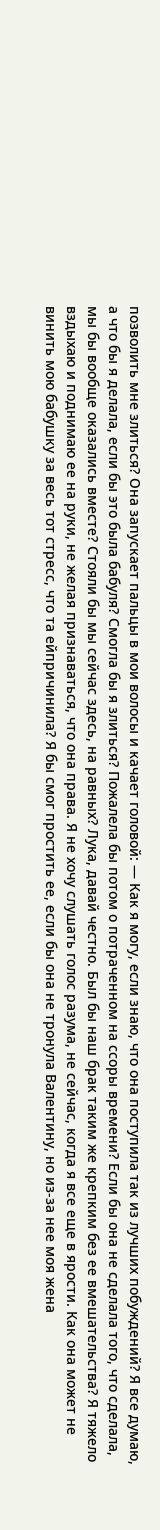позволить мне злиться? Она запускает пальцы в мои волосы и качает головой: — Как я могу, если знаю, что она поступила так из лучших побуждений? Я все думаю, а что бы я делала, если бы это была бабуля? Смогла бы я злиться? Пожалела бы потом о потраченном на ссоры времени? Если бы она не сделала того, что сделала, мы бы вообще оказались вместе? Стояли бы мы сейчас здесь, на равных? Лука, давай честно. Был бы наш брак таким же крепким без ее вмешательства? Я тяжело вздыхаю и поднимаю ее на руки, не желая признаваться, что она права. Я не хочу слушать голос разума, не сейчас, когда я все еще в ярости. Как она может не винить мою бабушку за весь тот стресс, что та ейпричинила? Я бы смог простить ее, если бы она не тронула Валентину, но из-за нее моя жена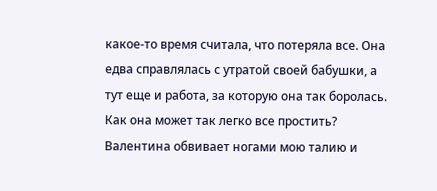какое-то время считала, что потеряла все. Она едва справлялась с утратой своей бабушки, а тут еще и работа, за которую она так боролась. Как она может так легко все простить? Валентина обвивает ногами мою талию и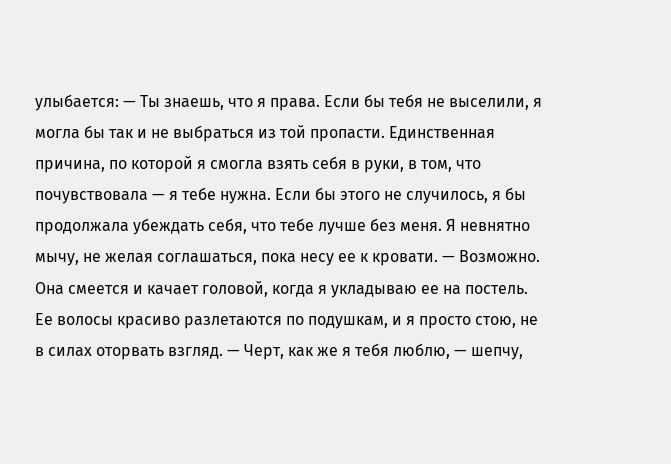улыбается: — Ты знаешь, что я права. Если бы тебя не выселили, я могла бы так и не выбраться из той пропасти. Единственная причина, по которой я смогла взять себя в руки, в том, что почувствовала — я тебе нужна. Если бы этого не случилось, я бы продолжала убеждать себя, что тебе лучше без меня. Я невнятно мычу, не желая соглашаться, пока несу ее к кровати. — Возможно. Она смеется и качает головой, когда я укладываю ее на постель. Ее волосы красиво разлетаются по подушкам, и я просто стою, не в силах оторвать взгляд. — Черт, как же я тебя люблю, — шепчу,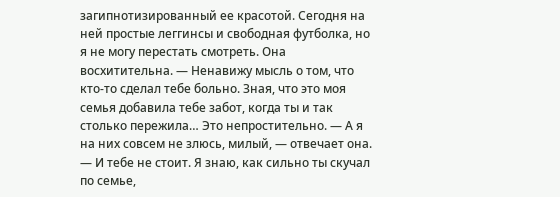загипнотизированный ее красотой. Сегодня на ней простые леггинсы и свободная футболка, но я не могу перестать смотреть. Она восхитительна. — Ненавижу мысль о том, что кто-то сделал тебе больно. Зная, что это моя семья добавила тебе забот, когда ты и так столько пережила… Это непростительно. — А я на них совсем не злюсь, милый, — отвечает она. — И тебе не стоит. Я знаю, как сильно ты скучал по семье,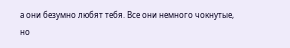а они безумно любят тебя. Все они немного чокнутые, но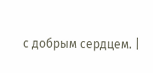с добрым сердцем. |